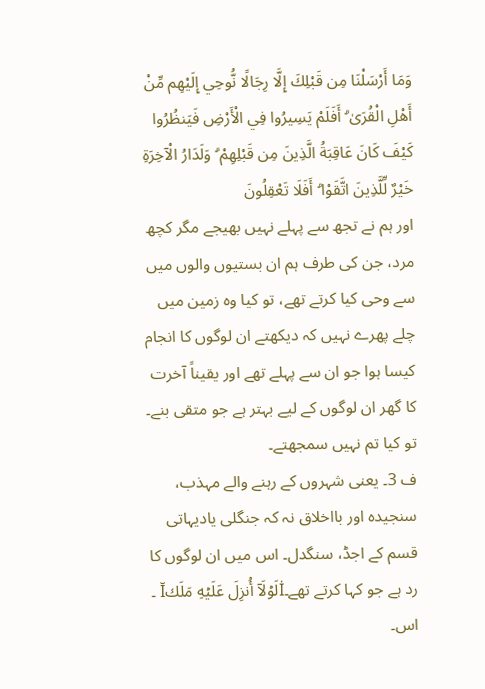وَمَا أَرْسَلْنَا مِن قَبْلِكَ إِلَّا رِجَالًا نُّوحِي إِلَيْهِم مِّنْ أَهْلِ الْقُرَىٰ ۗ أَفَلَمْ يَسِيرُوا فِي الْأَرْضِ فَيَنظُرُوا كَيْفَ كَانَ عَاقِبَةُ الَّذِينَ مِن قَبْلِهِمْ ۗ وَلَدَارُ الْآخِرَةِ خَيْرٌ لِّلَّذِينَ اتَّقَوْا ۗ أَفَلَا تَعْقِلُونَ
اور ہم نے تجھ سے پہلے نہیں بھیجے مگر کچھ مرد، جن کی طرف ہم ان بستیوں والوں میں سے وحی کیا کرتے تھے، تو کیا وہ زمین میں چلے پھرے نہیں کہ دیکھتے ان لوگوں کا انجام کیسا ہوا جو ان سے پہلے تھے اور یقیناً آخرت کا گھر ان لوگوں کے لیے بہتر ہے جو متقی بنے۔ تو کیا تم نہیں سمجھتے۔
ف 3۔ یعنی شہروں کے رہنے والے مہذب، سنجیدہ اور بااخلاق نہ کہ جنگلی یادیہاتی قسم کے اجڈ، سنگدل۔ اس میں ان لوگوں کا رد ہے جو کہا کرتے تھے۔İلَوۡلَآ أُنزِلَ عَلَيۡهِ مَلَكĬ ۔ اس۔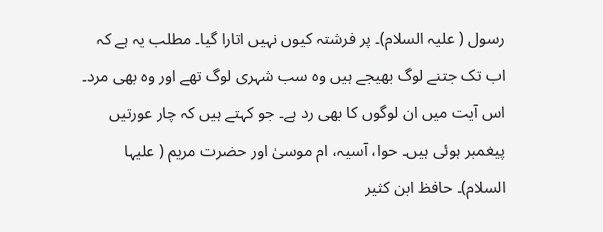رسول ( علیہ السلام)۔ پر فرشتہ کیوں نہیں اتارا گیا۔ مطلب یہ ہے کہ اب تک جتنے لوگ بھیجے ہیں وہ سب شہری لوگ تھے اور وہ بھی مرد۔ اس آیت میں ان لوگوں کا بھی رد ہے۔ جو کہتے ہیں کہ چار عورتیں پیغمبر ہوئی ہیں۔ حوا، آسیہ، ام موسیٰ اور حضرت مریم ( علیہا السلام)۔ حافظ ابن کثیر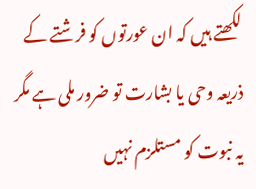لکھتے ہیں کہ ان عورتوں کو فرشتے کے ذریعہ وحی یا بشارت تو ضرور ملی ہے مگر یہ نبوت کو مستلزم نہیں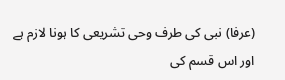(عرفا) نبی کی طرف وحی تشریعی کا ہونا لازم ہے اور اس قسم کی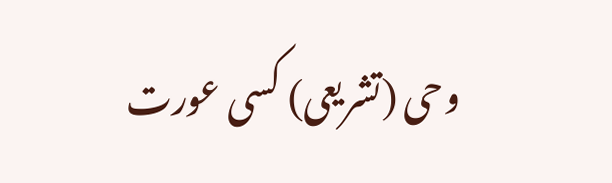وحی (تشریعی) کسی عورت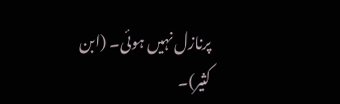پرنازل نہیں ہوئی۔ (ابن کثیر)۔